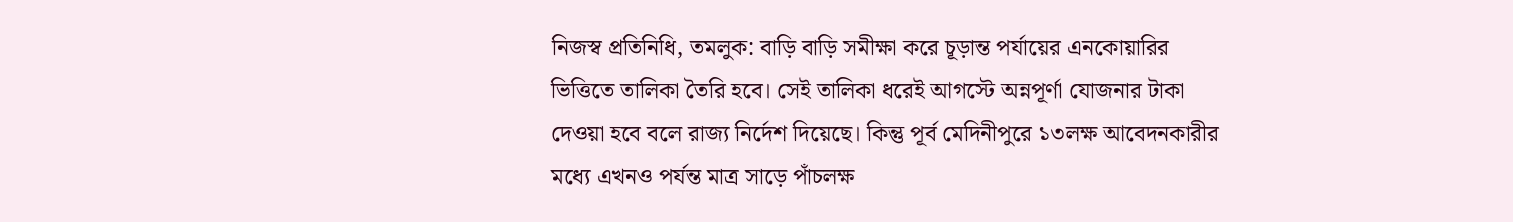নিজস্ব প্রতিনিধি, তমলুক: বাড়ি বাড়ি সমীক্ষা করে চূড়ান্ত পর্যায়ের এনকোয়ারির ভিত্তিতে তালিকা তৈরি হবে। সেই তালিকা ধরেই আগস্টে অন্নপূর্ণা যোজনার টাকা দেওয়া হবে বলে রাজ্য নির্দেশ দিয়েছে। কিন্তু পূর্ব মেদিনীপুরে ১৩লক্ষ আবেদনকারীর মধ্যে এখনও পর্যন্ত মাত্র সাড়ে পাঁচলক্ষ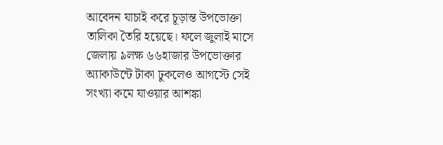আবেদন যাচাই করে চূড়ান্ত উপভোক্তা তালিকা তৈরি হয়েছে। ফলে জুলাই মাসে জেলায় ৯লক্ষ ৬৬হাজার উপভোক্তার অ্যাকাউন্টে টাকা ঢুকলেও আগস্টে সেই সংখ্যা কমে যাওয়ার আশঙ্কা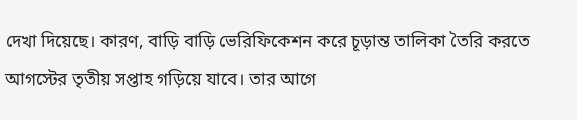দেখা দিয়েছে। কারণ, বাড়ি বাড়ি ভেরিফিকেশন করে চূড়ান্ত তালিকা তৈরি করতে আগস্টের তৃতীয় সপ্তাহ গড়িয়ে যাবে। তার আগে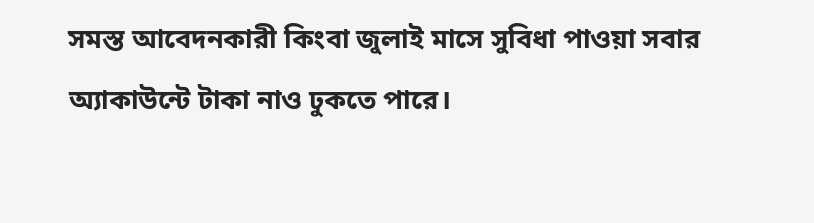সমস্ত আবেদনকারী কিংবা জুলাই মাসে সুবিধা পাওয়া সবার অ্যাকাউন্টে টাকা নাও ঢুকতে পারে।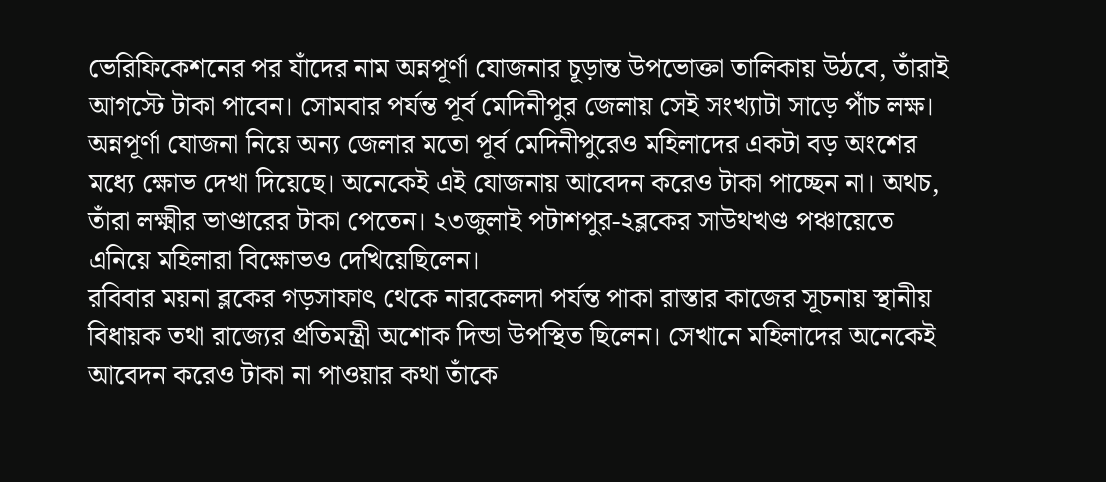ভেরিফিকেশনের পর যাঁদের নাম অন্নপূর্ণা যোজনার চূড়ান্ত উপভোক্তা তালিকায় উঠবে, তাঁরাই আগস্টে টাকা পাবেন। সোমবার পর্যন্ত পূর্ব মেদিনীপুর জেলায় সেই সংখ্যাটা সাড়ে পাঁচ লক্ষ।
অন্নপূর্ণা যোজনা নিয়ে অন্য জেলার মতো পূর্ব মেদিনীপুরেও মহিলাদের একটা বড় অংশের মধ্যে ক্ষোভ দেখা দিয়েছে। অনেকেই এই যোজনায় আবেদন করেও টাকা পাচ্ছেন না। অথচ, তাঁরা লক্ষ্মীর ভাণ্ডারের টাকা পেতেন। ২৩জুলাই পটাশপুর-২ব্লকের সাউথখণ্ড পঞ্চায়েতে এনিয়ে মহিলারা বিক্ষোভও দেখিয়েছিলেন।
রবিবার ময়না ব্লকের গড়সাফাৎ থেকে নারকেলদা পর্যন্ত পাকা রাস্তার কাজের সূচনায় স্থানীয় বিধায়ক তথা রাজ্যের প্রতিমন্ত্রী অশোক দিন্ডা উপস্থিত ছিলেন। সেখানে মহিলাদের অনেকেই আবেদন করেও টাকা না পাওয়ার কথা তাঁকে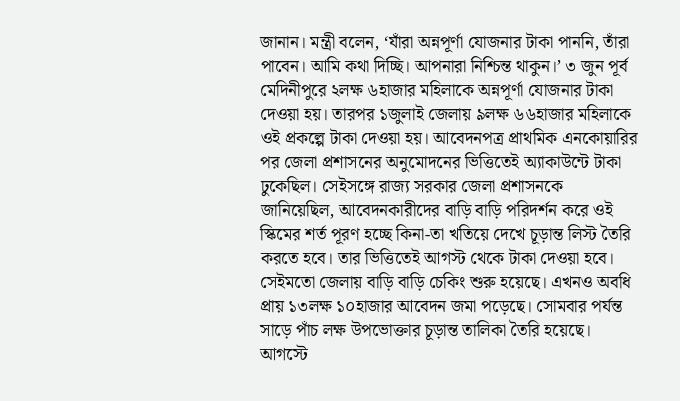জানান। মন্ত্রী বলেন, ‘যাঁরা অন্নপূর্ণা যোজনার টাকা পাননি, তাঁরা পাবেন। আমি কথা দিচ্ছি। আপনারা নিশ্চিন্ত থাকুন।’ ৩ জুন পূর্ব মেদিনীপুরে ২লক্ষ ৬হাজার মহিলাকে অন্নপূর্ণা যোজনার টাকা দেওয়া হয়। তারপর ১জুলাই জেলায় ৯লক্ষ ৬৬হাজার মহিলাকে ওই প্রকল্পে টাকা দেওয়া হয়। আবেদনপত্র প্রাথমিক এনকোয়ারির পর জেলা প্রশাসনের অনুমোদনের ভিত্তিতেই অ্যাকাউন্টে টাকা ঢুকেছিল। সেইসঙ্গে রাজ্য সরকার জেলা প্রশাসনকে জানিয়েছিল, আবেদনকারীদের বাড়ি বাড়ি পরিদর্শন করে ওই স্কিমের শর্ত পূরণ হচ্ছে কিনা-তা খতিয়ে দেখে চূড়ান্ত লিস্ট তৈরি করতে হবে। তার ভিত্তিতেই আগস্ট থেকে টাকা দেওয়া হবে। সেইমতো জেলায় বাড়ি বাড়ি চেকিং শুরু হয়েছে। এখনও অবধি প্রায় ১৩লক্ষ ১০হাজার আবেদন জমা পড়েছে। সোমবার পর্যন্ত সাড়ে পাঁচ লক্ষ উপভোক্তার চূড়ান্ত তালিকা তৈরি হয়েছে। আগস্টে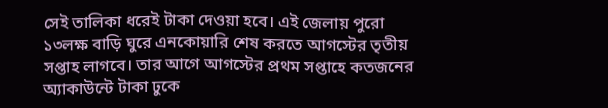সেই তালিকা ধরেই টাকা দেওয়া হবে। এই জেলায় পুরো ১৩লক্ষ বাড়ি ঘুরে এনকোয়ারি শেষ করতে আগস্টের তৃতীয় সপ্তাহ লাগবে। তার আগে আগস্টের প্রথম সপ্তাহে কতজনের অ্যাকাউন্টে টাকা ঢুকে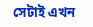সেটাই এখন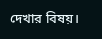দেখার বিষয়।